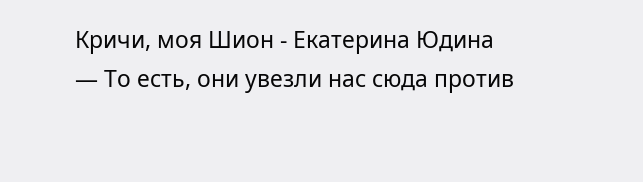Кричи, моя Шион - Екатерина Юдина
— То есть, они увезли нас сюда против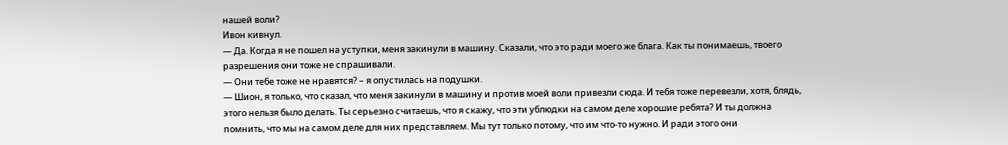нашей воли?
Ивон кивнул.
— Да. Когда я не пошел на уступки, меня закинули в машину. Сказали, что это ради моего же блага. Как ты понимаешь, твоего разрешения они тоже не спрашивали.
— Они тебе тоже не нравятся? – я опустилась на подушки.
— Шион, я только, что сказал, что меня закинули в машину и против моей воли привезли сюда. И тебя тоже перевезли, хотя, блядь, этого нельзя было делать. Ты серьезно считаешь, что я скажу, что эти ублюдки на самом деле хорошие ребята? И ты должна помнить, что мы на самом деле для них представляем. Мы тут только потому, что им что-то нужно. И ради этого они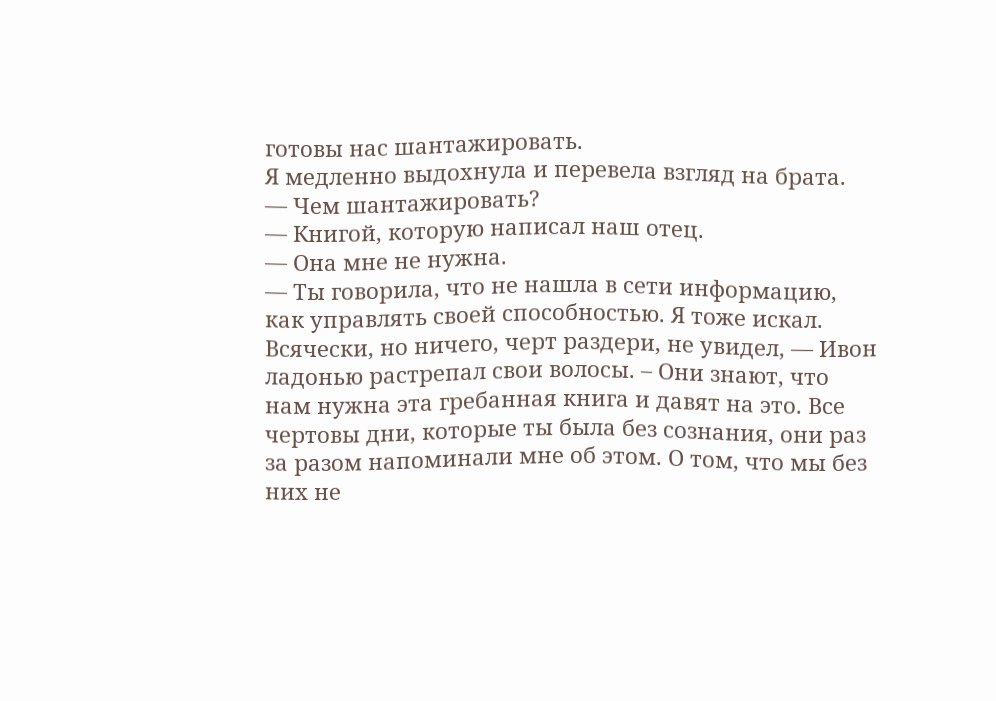готовы нас шантажировать.
Я медленно выдохнула и перевела взгляд на брата.
— Чем шантажировать?
— Книгой, которую написал наш отец.
— Она мне не нужна.
— Ты говорила, что не нашла в сети информацию, как управлять своей способностью. Я тоже искал. Всячески, но ничего, черт раздери, не увидел, — Ивон ладонью растрепал свои волосы. – Они знают, что нам нужна эта гребанная книга и давят на это. Все чертовы дни, которые ты была без сознания, они раз за разом напоминали мне об этом. О том, что мы без них не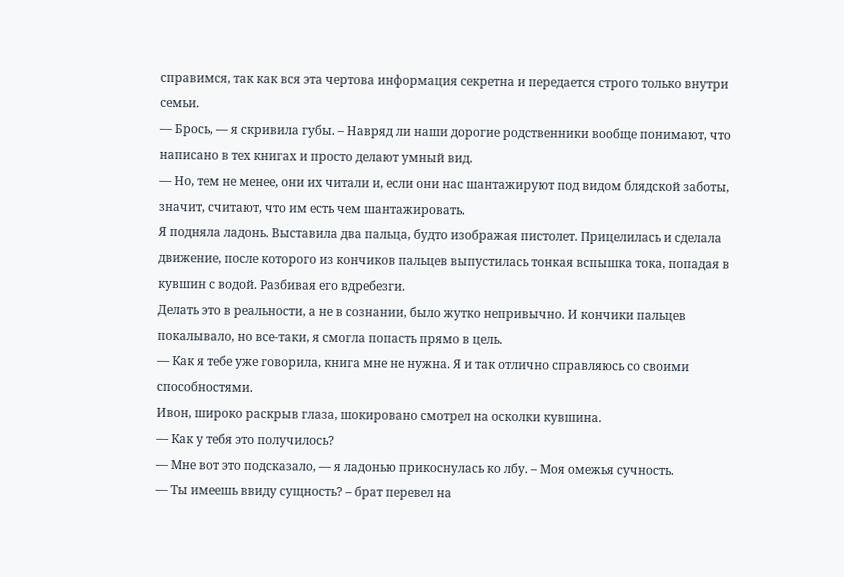справимся, так как вся эта чертова информация секретна и передается строго только внутри семьи.
— Брось, — я скривила губы. – Навряд ли наши дорогие родственники вообще понимают, что написано в тех книгах и просто делают умный вид.
— Но, тем не менее, они их читали и, если они нас шантажируют под видом блядской заботы, значит, считают, что им есть чем шантажировать.
Я подняла ладонь. Выставила два пальца, будто изображая пистолет. Прицелилась и сделала движение, после которого из кончиков пальцев выпустилась тонкая вспышка тока, попадая в кувшин с водой. Разбивая его вдребезги.
Делать это в реальности, а не в сознании, было жутко непривычно. И кончики пальцев покалывало, но все-таки, я смогла попасть прямо в цель.
— Как я тебе уже говорила, книга мне не нужна. Я и так отлично справляюсь со своими способностями.
Ивон, широко раскрыв глаза, шокировано смотрел на осколки кувшина.
— Как у тебя это получилось?
— Мне вот это подсказало, — я ладонью прикоснулась ко лбу. – Моя омежья сучность.
— Ты имеешь ввиду сущность? – брат перевел на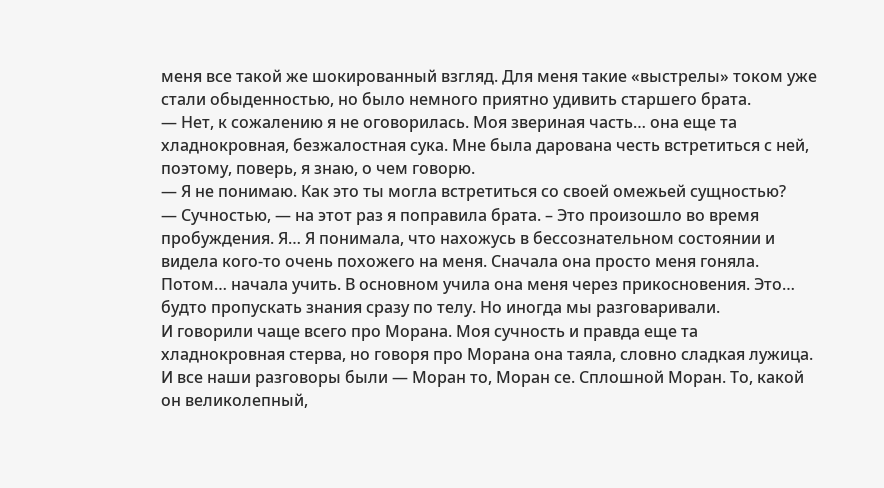меня все такой же шокированный взгляд. Для меня такие «выстрелы» током уже стали обыденностью, но было немного приятно удивить старшего брата.
— Нет, к сожалению я не оговорилась. Моя звериная часть… она еще та хладнокровная, безжалостная сука. Мне была дарована честь встретиться с ней, поэтому, поверь, я знаю, о чем говорю.
— Я не понимаю. Как это ты могла встретиться со своей омежьей сущностью?
— Сучностью, — на этот раз я поправила брата. – Это произошло во время пробуждения. Я… Я понимала, что нахожусь в бессознательном состоянии и видела кого-то очень похожего на меня. Сначала она просто меня гоняла. Потом… начала учить. В основном учила она меня через прикосновения. Это… будто пропускать знания сразу по телу. Но иногда мы разговаривали.
И говорили чаще всего про Морана. Моя сучность и правда еще та хладнокровная стерва, но говоря про Морана она таяла, словно сладкая лужица. И все наши разговоры были — Моран то, Моран се. Сплошной Моран. То, какой он великолепный,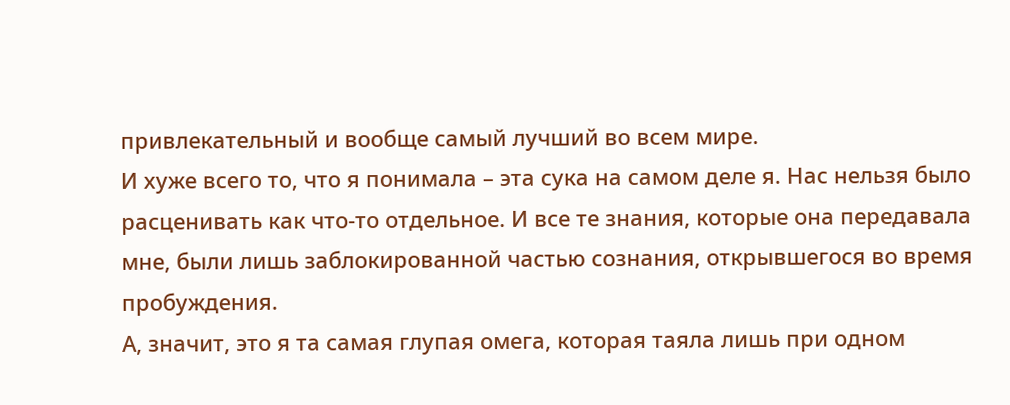привлекательный и вообще самый лучший во всем мире.
И хуже всего то, что я понимала – эта сука на самом деле я. Нас нельзя было расценивать как что-то отдельное. И все те знания, которые она передавала мне, были лишь заблокированной частью сознания, открывшегося во время пробуждения.
А, значит, это я та самая глупая омега, которая таяла лишь при одном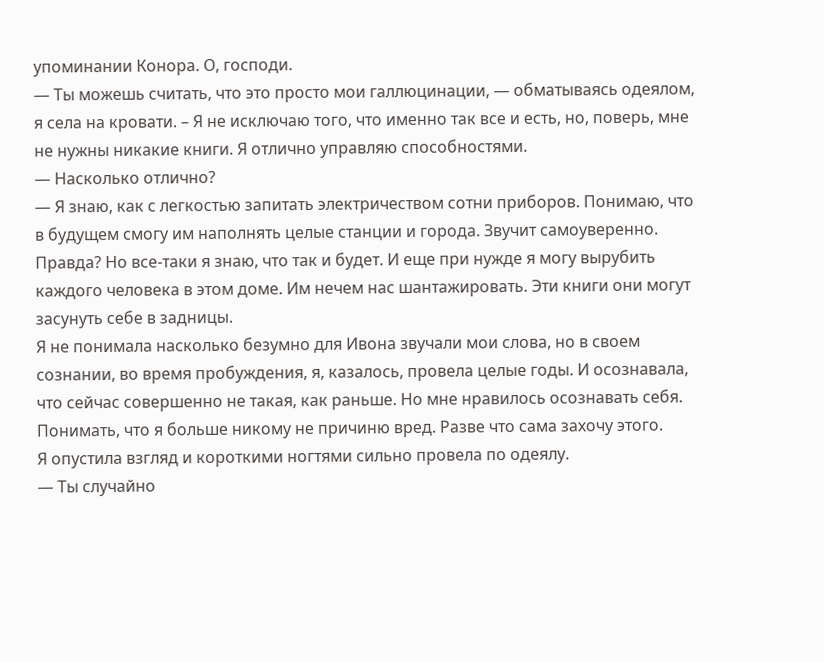упоминании Конора. О, господи.
— Ты можешь считать, что это просто мои галлюцинации, — обматываясь одеялом, я села на кровати. – Я не исключаю того, что именно так все и есть, но, поверь, мне не нужны никакие книги. Я отлично управляю способностями.
— Насколько отлично?
— Я знаю, как с легкостью запитать электричеством сотни приборов. Понимаю, что в будущем смогу им наполнять целые станции и города. Звучит самоуверенно. Правда? Но все-таки я знаю, что так и будет. И еще при нужде я могу вырубить каждого человека в этом доме. Им нечем нас шантажировать. Эти книги они могут засунуть себе в задницы.
Я не понимала насколько безумно для Ивона звучали мои слова, но в своем сознании, во время пробуждения, я, казалось, провела целые годы. И осознавала, что сейчас совершенно не такая, как раньше. Но мне нравилось осознавать себя. Понимать, что я больше никому не причиню вред. Разве что сама захочу этого.
Я опустила взгляд и короткими ногтями сильно провела по одеялу.
— Ты случайно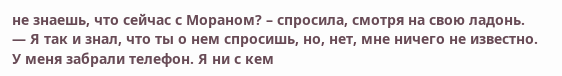не знаешь, что сейчас с Мораном? – спросила, смотря на свою ладонь.
— Я так и знал, что ты о нем спросишь, но, нет, мне ничего не известно. У меня забрали телефон. Я ни с кем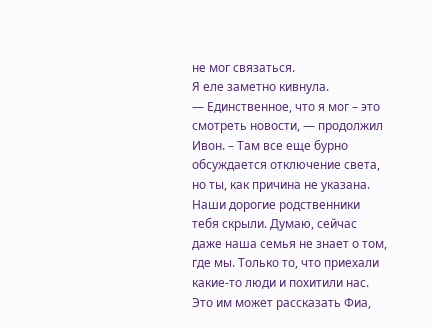не мог связаться.
Я еле заметно кивнула.
— Единственное, что я мог – это смотреть новости, — продолжил Ивон. – Там все еще бурно обсуждается отключение света, но ты, как причина не указана. Наши дорогие родственники тебя скрыли. Думаю, сейчас даже наша семья не знает о том, где мы. Только то, что приехали какие-то люди и похитили нас. Это им может рассказать Фиа,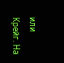или Крейг. На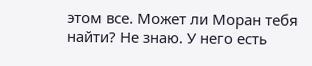этом все. Может ли Моран тебя найти? Не знаю. У него есть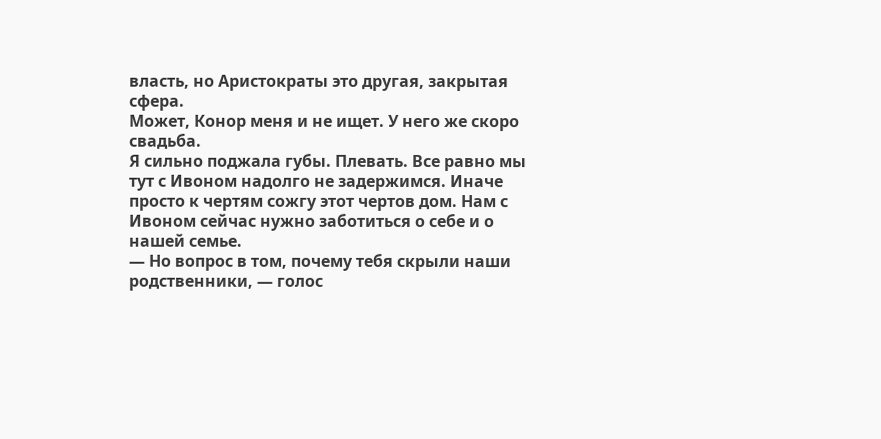власть, но Аристократы это другая, закрытая сфера.
Может, Конор меня и не ищет. У него же скоро свадьба.
Я сильно поджала губы. Плевать. Все равно мы тут с Ивоном надолго не задержимся. Иначе просто к чертям сожгу этот чертов дом. Нам с Ивоном сейчас нужно заботиться о себе и о нашей семье.
— Но вопрос в том, почему тебя скрыли наши родственники, — голос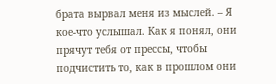брата вырвал меня из мыслей. – Я кое-что услышал. Как я понял, они прячут тебя от прессы, чтобы подчистить то, как в прошлом они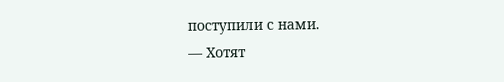поступили с нами.
— Хотят